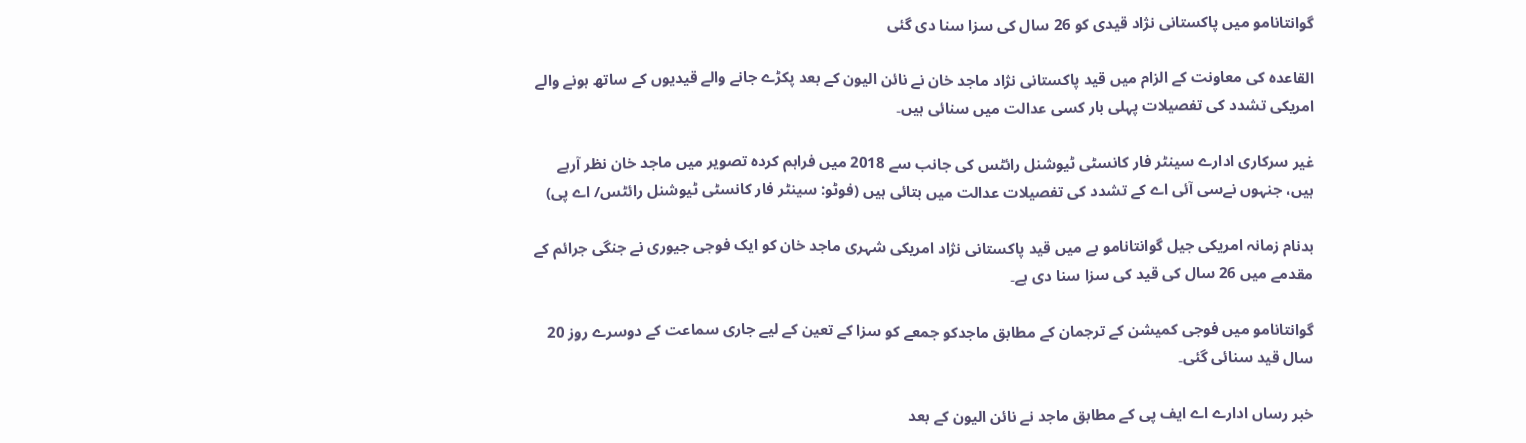گوانتانامو میں پاکستانی نژاد قیدی کو 26 سال کی سزا سنا دی گئی

القاعدہ کی معاونت کے الزام میں قید پاکستانی نژاد ماجد خان نے نائن الیون کے بعد پکڑے جانے والے قیدیوں کے ساتھ ہونے والے امریکی تشدد کی تفصیلات پہلی بار کسی عدالت میں سنائی ہیں۔

غیر سرکاری ادارے سینٹر فار کانسٹی ٹیوشنل رائٹس کی جانب سے 2018 میں فراہم کردہ تصویر میں ماجد خان نظر آرہے ہیں، جنہوں نےسی آئی اے کے تشدد کی تفصیلات عدالت میں بتائی ہیں (فوٹو: سینٹر فار کانسٹی ٹیوشنل رائٹس/ اے پی)

بدنام زمانہ امریکی جیل گوانتانامو بے میں قید پاکستانی نژاد امریکی شہری ماجد خان کو ایک فوجی جیوری نے جنگی جرائم کے مقدمے میں 26 سال کی قید کی سزا سنا دی ہے۔

گوانتانامو میں فوجی کمیشن کے ترجمان کے مطابق ماجدکو جمعے کو سزا کے تعین کے لیے جاری سماعت کے دوسرے روز 20 سال قید سنائی گئی۔

خبر رساں ادارے اے ایف پی کے مطابق ماجد نے نائن الیون کے بعد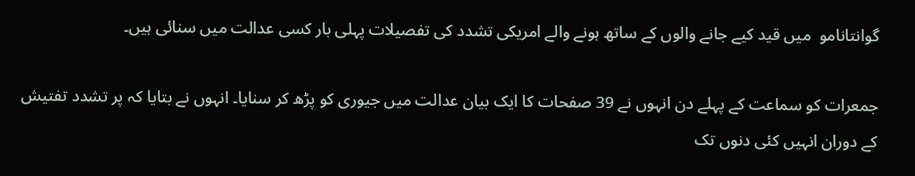گوانتانامو  میں قید کیے جانے والوں کے ساتھ ہونے والے امریکی تشدد کی تفصیلات پہلی بار کسی عدالت میں سنائی ہیں۔

جمعرات کو سماعت کے پہلے دن انہوں نے 39 صفحات کا ایک بیان عدالت میں جیوری کو پڑھ کر سنایا۔ انہوں نے بتایا کہ پر تشدد تفتیش کے دوران انہیں کئی دنوں تک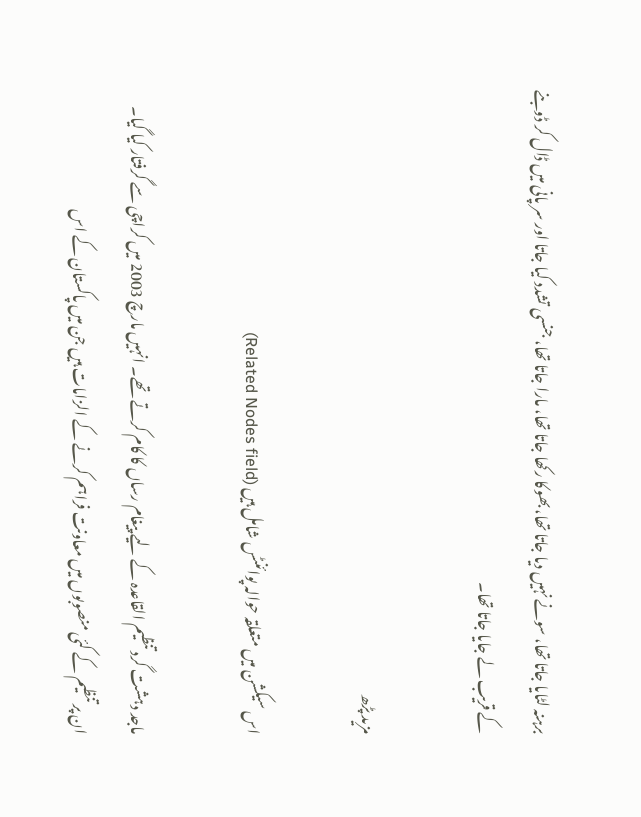برہنہ لٹایا جاتا تھا، سونے نہیں دیا جاتا تھا، بھوکا رکھا جاتا تھا، مارا جاتا تھا، جنسی تشدد کیا جاتا اور سر پانی میں ڈال کر ڈوبنے کے قریب لے جایا جاتا تھا۔

مزید پڑھ

اس سیکشن میں متعلقہ حوالہ پوائنٹس شامل ہیں (Related Nodes field)

ماجد دہشت گرد تنظیم القاعدہ کے لیے پیغام رساں کا کام کرتے تھے۔ انہیں مارچ 2003 میں کراچی سے گرفتار کیا گیا۔ ان پر تنظیم کے کئی منصوبوں میں معاونت فراہم کرنے کے الزامات ہیں جن میں پاکستان کے اس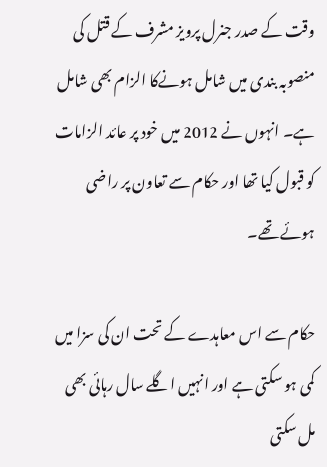وقت کے صدر جنرل پرویز مشرف کے قتل کی منصوبہ بندی میں شامل ہونےکا الزام بھی شامل ہے۔ انہوں نے 2012 میں خود پر عائد الزامات کو قبول کیا تھا اور حکام سے تعاون پر راضی ہوئے تھے۔

حکام سے اس معاہدے کے تحت ان کی سزا میں کمی ہو سکتی ہے اور انہیں اگلے سال رہائی بھی مل سکتی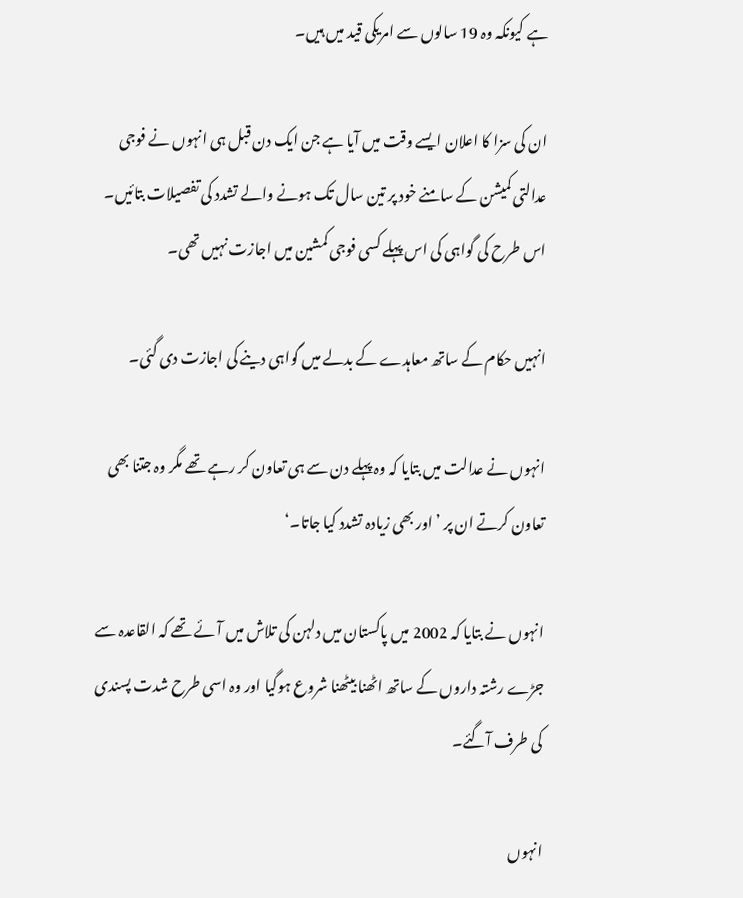ہے کیونکہ وہ 19 سالوں سے امریکی قید میں ہیں۔

ان کی سزا کا اعلان ایسے وقت میں آیا ہے جن ایک دن قبل ہی انہوں نے فوجی عدالتی کمیشن کے سامنے خود پر تین سال تک ہونے والے تشدد کی تفصیلات بتائیں۔ اس طرح کی گواہی کی اس پہلے کسی فوجی کمشین میں اجازت نہیں تھی۔

انہیں حکام کے ساتھ معاہدے کے بدلے میں گواہی دینے کی اجازت دی گئی۔

انہوں نے عدالت میں بتایا کہ وہ پہلے دن سے ہی تعاون کر رہے تھے مگر وہ جتنا بھی تعاون کرتے ان پر ’اور بھی زیادہ تشدد کیا جاتا۔‘

انہوں نے بتایا کہ 2002 میں پاکستان میں دلہن کی تلاش میں آئے تھے کہ القاعدہ سے جڑے رشتہ داروں کے ساتھ اٹھنا بیٹھنا شروع ہوگیا اور وہ اسی طرح شدت پسندی کی طرف آگئے۔

انہوں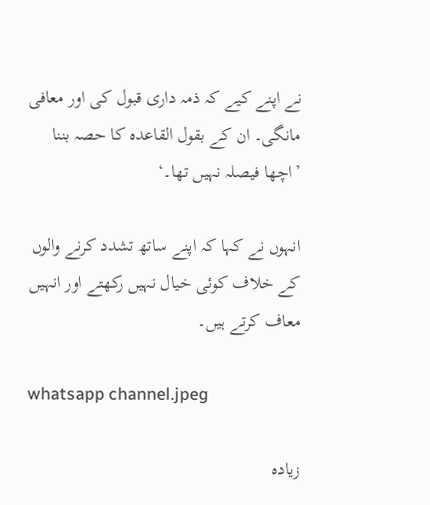نے اپنے کیے کہ ذمہ داری قبول کی اور معافی  مانگی۔ ان کے بقول القاعدہ کا حصہ بننا ’اچھا فیصلہ نہیں تھا۔‘

انہوں نے کہا کہ اپنے ساتھ تشدد کرنے والوں کے خلاف کوئی خیال نہیں رکھتے اور انہیں معاف کرتے ہیں۔

whatsapp channel.jpeg

زیادہ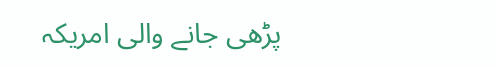پڑھی جانے والی امریکہ